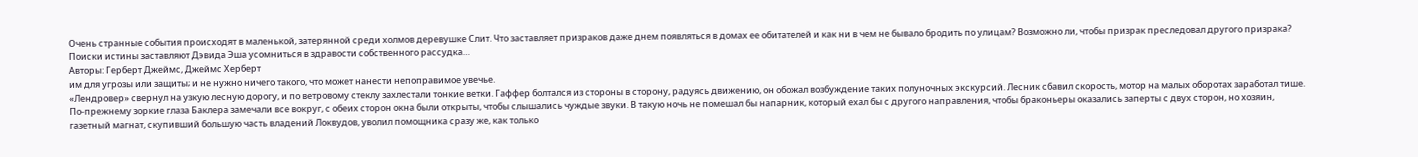Очень странные события происходят в маленькой, затерянной среди холмов деревушке Слит. Что заставляет призраков даже днем появляться в домах ее обитателей и как ни в чем не бывало бродить по улицам? Возможно ли, чтобы призрак преследовал другого призрака? Поиски истины заставляют Дэвида Эша усомниться в здравости собственного рассудка…
Авторы: Герберт Джеймс, Джеймс Херберт
им для угрозы или защиты; и не нужно ничего такого, что может нанести непоправимое увечье.
«Лендровер» свернул на узкую лесную дорогу, и по ветровому стеклу захлестали тонкие ветки. Гаффер болтался из стороны в сторону, радуясь движению, он обожал возбуждение таких полуночных экскурсий. Лесник сбавил скорость, мотор на малых оборотах заработал тише. По-прежнему зоркие глаза Баклера замечали все вокруг, с обеих сторон окна были открыты, чтобы слышались чуждые звуки. В такую ночь не помешал бы напарник, который ехал бы с другого направления, чтобы браконьеры оказались заперты с двух сторон, но хозяин, газетный магнат, скупивший большую часть владений Локвудов, уволил помощника сразу же, как только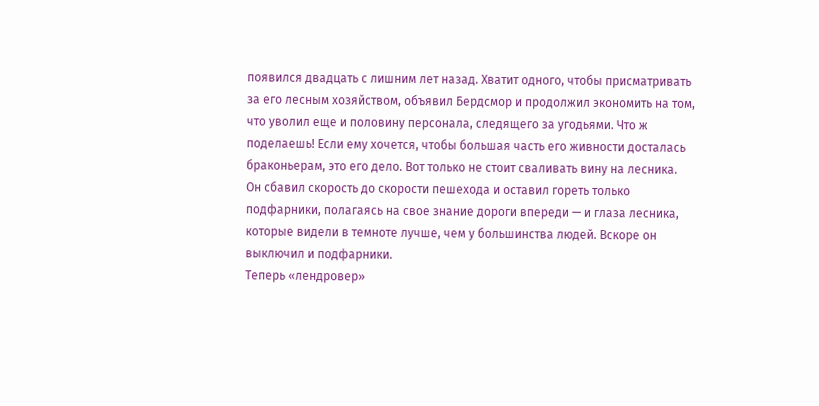появился двадцать с лишним лет назад. Хватит одного, чтобы присматривать за его лесным хозяйством, объявил Бердсмор и продолжил экономить на том, что уволил еще и половину персонала, следящего за угодьями. Что ж поделаешь! Если ему хочется, чтобы большая часть его живности досталась браконьерам, это его дело. Вот только не стоит сваливать вину на лесника.
Он сбавил скорость до скорости пешехода и оставил гореть только подфарники, полагаясь на свое знание дороги впереди — и глаза лесника, которые видели в темноте лучше, чем у большинства людей. Вскоре он выключил и подфарники.
Теперь «лендровер»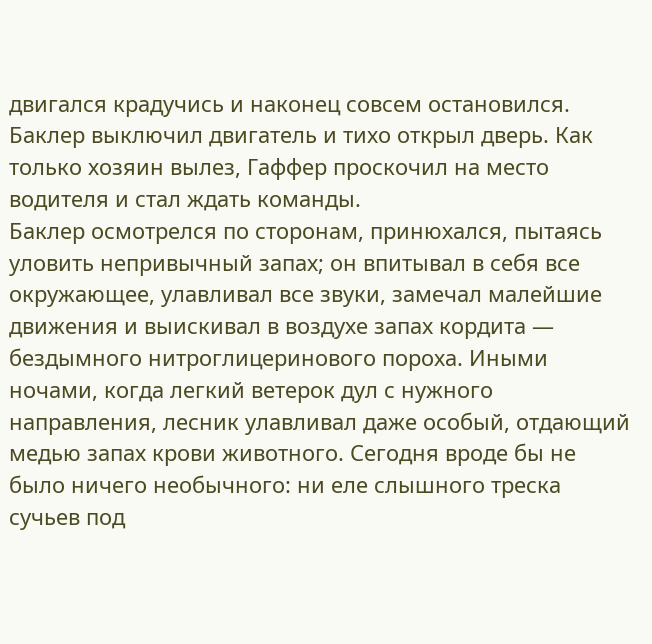двигался крадучись и наконец совсем остановился. Баклер выключил двигатель и тихо открыл дверь. Как только хозяин вылез, Гаффер проскочил на место водителя и стал ждать команды.
Баклер осмотрелся по сторонам, принюхался, пытаясь уловить непривычный запах; он впитывал в себя все окружающее, улавливал все звуки, замечал малейшие движения и выискивал в воздухе запах кордита — бездымного нитроглицеринового пороха. Иными ночами, когда легкий ветерок дул с нужного направления, лесник улавливал даже особый, отдающий медью запах крови животного. Сегодня вроде бы не было ничего необычного: ни еле слышного треска сучьев под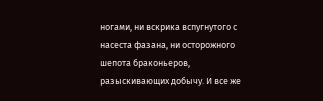ногами, ни вскрика вспугнутого с насеста фазана, ни осторожного шепота браконьеров, разыскивающих добычу. И все же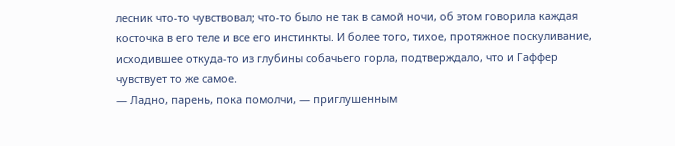лесник что-то чувствовал; что-то было не так в самой ночи, об этом говорила каждая косточка в его теле и все его инстинкты. И более того, тихое, протяжное поскуливание, исходившее откуда-то из глубины собачьего горла, подтверждало, что и Гаффер чувствует то же самое.
— Ладно, парень, пока помолчи, — приглушенным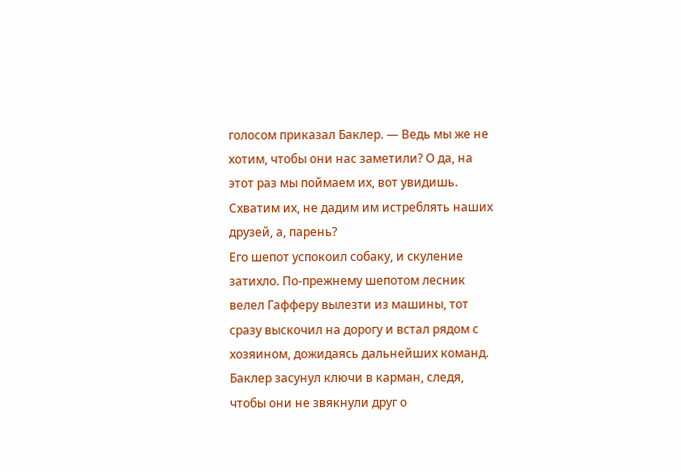голосом приказал Баклер. — Ведь мы же не хотим, чтобы они нас заметили? О да, на этот раз мы поймаем их, вот увидишь. Схватим их, не дадим им истреблять наших друзей, а, парень?
Его шепот успокоил собаку, и скуление затихло. По-прежнему шепотом лесник велел Гафферу вылезти из машины, тот сразу выскочил на дорогу и встал рядом с хозяином, дожидаясь дальнейших команд.
Баклер засунул ключи в карман, следя, чтобы они не звякнули друг о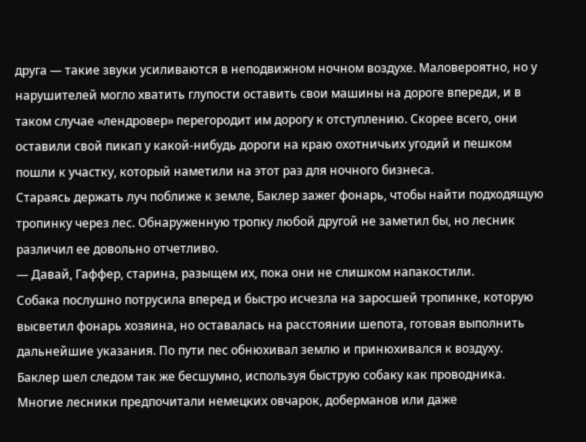друга — такие звуки усиливаются в неподвижном ночном воздухе. Маловероятно, но у нарушителей могло хватить глупости оставить свои машины на дороге впереди, и в таком случае «лендровер» перегородит им дорогу к отступлению. Скорее всего, они оставили свой пикап у какой-нибудь дороги на краю охотничьих угодий и пешком пошли к участку, который наметили на этот раз для ночного бизнеса.
Стараясь держать луч поближе к земле, Баклер зажег фонарь, чтобы найти подходящую тропинку через лес. Обнаруженную тропку любой другой не заметил бы, но лесник различил ее довольно отчетливо.
— Давай, Гаффер, старина, разыщем их, пока они не слишком напакостили.
Собака послушно потрусила вперед и быстро исчезла на заросшей тропинке, которую высветил фонарь хозяина, но оставалась на расстоянии шепота, готовая выполнить дальнейшие указания. По пути пес обнюхивал землю и принюхивался к воздуху.
Баклер шел следом так же бесшумно, используя быструю собаку как проводника. Многие лесники предпочитали немецких овчарок, доберманов или даже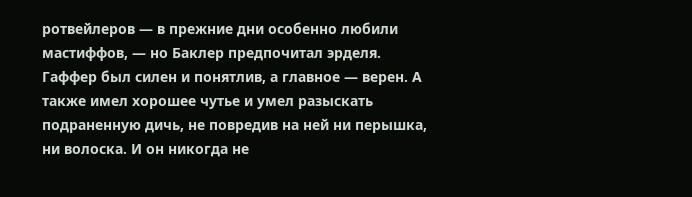ротвейлеров — в прежние дни особенно любили мастиффов, — но Баклер предпочитал эрделя. Гаффер был силен и понятлив, а главное — верен. А также имел хорошее чутье и умел разыскать подраненную дичь, не повредив на ней ни перышка, ни волоска. И он никогда не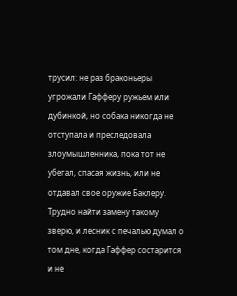трусил: не раз браконьеры угрожали Гафферу ружьем или дубинкой, но собака никогда не отступала и преследовала злоумышленника, пока тот не убегал, спасая жизнь, или не отдавал свое оружие Баклеру. Трудно найти замену такому зверю, и лесник с печалью думал о том дне, когда Гаффер состарится и не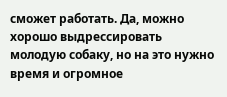сможет работать. Да, можно хорошо выдрессировать молодую собаку, но на это нужно время и огромное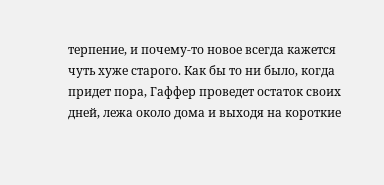терпение, и почему-то новое всегда кажется чуть хуже старого. Как бы то ни было, когда придет пора, Гаффер проведет остаток своих дней, лежа около дома и выходя на короткие